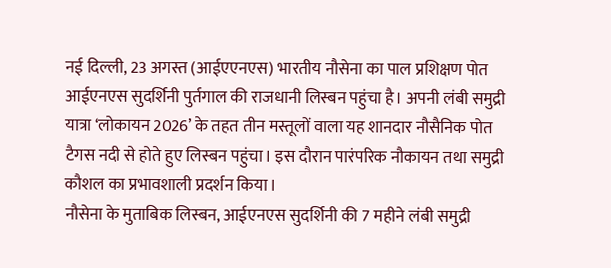नई दिल्ली, 23 अगस्त (आईएएनएस) भारतीय नौसेना का पाल प्रशिक्षण पोत आईएनएस सुदर्शिनी पुर्तगाल की राजधानी लिस्बन पहुंचा है। अपनी लंबी समुद्री यात्रा ‘लोकायन 2026’ के तहत तीन मस्तूलों वाला यह शानदार नौसैनिक पोत टैगस नदी से होते हुए लिस्बन पहुंचा। इस दौरान पारंपरिक नौकायन तथा समुद्री कौशल का प्रभावशाली प्रदर्शन किया।
नौसेना के मुताबिक लिस्बन, आईएनएस सुदर्शिनी की 7 महीने लंबी समुद्री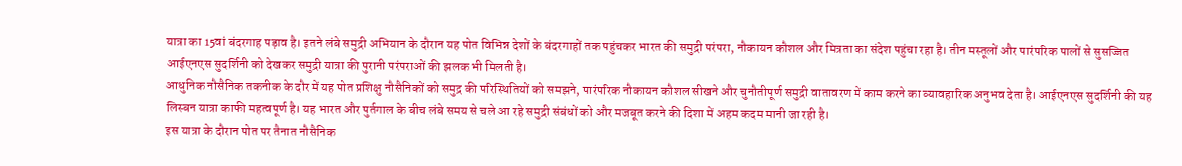यात्रा का 15वां बंदरगाह पड़ाव है। इतने लंबे समुद्री अभियान के दौरान यह पोत विभिन्न देशों के बंदरगाहों तक पहुंचकर भारत की समुद्री परंपरा, नौकायन कौशल और मित्रता का संदेश पहुंचा रहा है। तीन मस्तूलों और पारंपरिक पालों से सुसज्जित आईएनएस सुदर्शिनी को देखकर समुद्री यात्रा की पुरानी परंपराओं की झलक भी मिलती है।
आधुनिक नौसैनिक तकनीक के दौर में यह पोत प्रशिक्षु नौसैनिकों को समुद्र की परिस्थितियों को समझने, पारंपरिक नौकायन कौशल सीखने और चुनौतीपूर्ण समुद्री वातावरण में काम करने का व्यावहारिक अनुभव देता है। आईएनएस सुदर्शिनी की यह लिस्बन यात्रा काफी महत्वपूर्ण है। यह भारत और पुर्तगाल के बीच लंबे समय से चले आ रहे समुद्री संबंधों को और मजबूत करने की दिशा में अहम कदम मानी जा रही है।
इस यात्रा के दौरान पोत पर तैनात नौसैनिक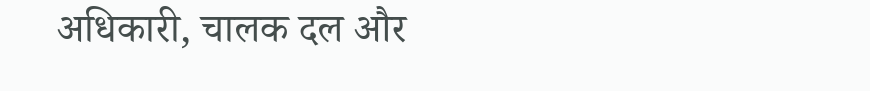अधिकारी, चालक दल और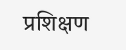प्रशिक्षण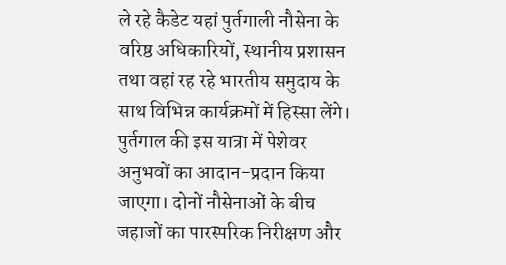ले रहे कैडेट यहां पुर्तगाली नौसेना के वरिष्ठ अधिकारियों, स्थानीय प्रशासन तथा वहां रह रहे भारतीय समुदाय के साथ विभिन्न कार्यक्रमों में हिस्सा लेंगे। पुर्तगाल की इस यात्रा में पेशेवर अनुभवों का आदान-प्रदान किया जाएगा। दोनों नौसेनाओं के बीच जहाजों का पारस्परिक निरीक्षण और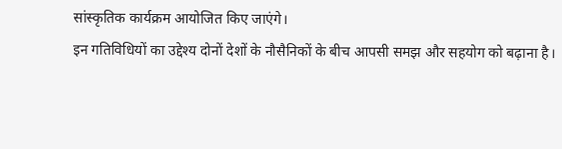सांस्कृतिक कार्यक्रम आयोजित किए जाएंगे।
इन गतिविधियों का उद्देश्य दोनों देशों के नौसैनिकों के बीच आपसी समझ और सहयोग को बढ़ाना है।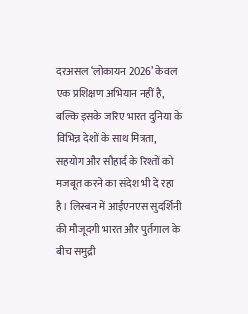दरअसल ‘लोकायन 2026’ केवल एक प्रशिक्षण अभियान नहीं है, बल्कि इसके जरिए भारत दुनिया के विभिन्न देशों के साथ मित्रता, सहयोग और सौहार्द के रिश्तों को मजबूत करने का संदेश भी दे रहा है। लिस्बन में आईएनएस सुदर्शिनी की मौजूदगी भारत और पुर्तगाल के बीच समुद्री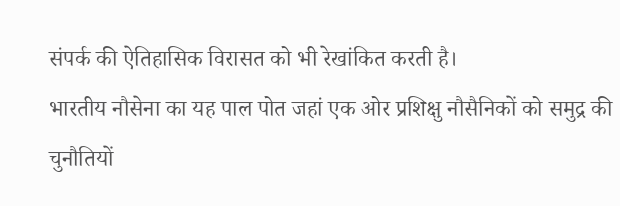संपर्क की ऐतिहासिक विरासत को भी रेखांकित करती है।
भारतीय नौसेना का यह पाल पोत जहां एक ओर प्रशिक्षु नौसैनिकों को समुद्र की चुनौतियों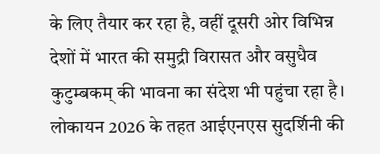के लिए तैयार कर रहा है, वहीं दूसरी ओर विभिन्न देशों में भारत की समुद्री विरासत और वसुधैव कुटुम्बकम् की भावना का संदेश भी पहुंचा रहा है। लोकायन 2026 के तहत आईएनएस सुदर्शिनी की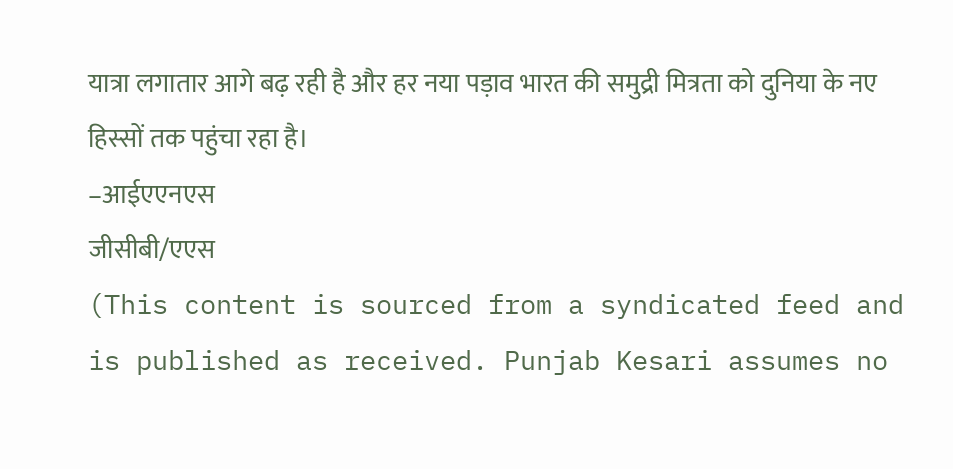यात्रा लगातार आगे बढ़ रही है और हर नया पड़ाव भारत की समुद्री मित्रता को दुनिया के नए हिस्सों तक पहुंचा रहा है।
–आईएएनएस
जीसीबी/एएस
(This content is sourced from a syndicated feed and is published as received. Punjab Kesari assumes no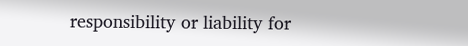responsibility or liability for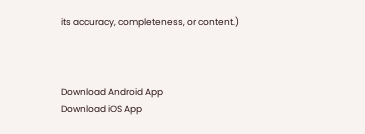its accuracy, completeness, or content.)



Download Android App
Download iOS App